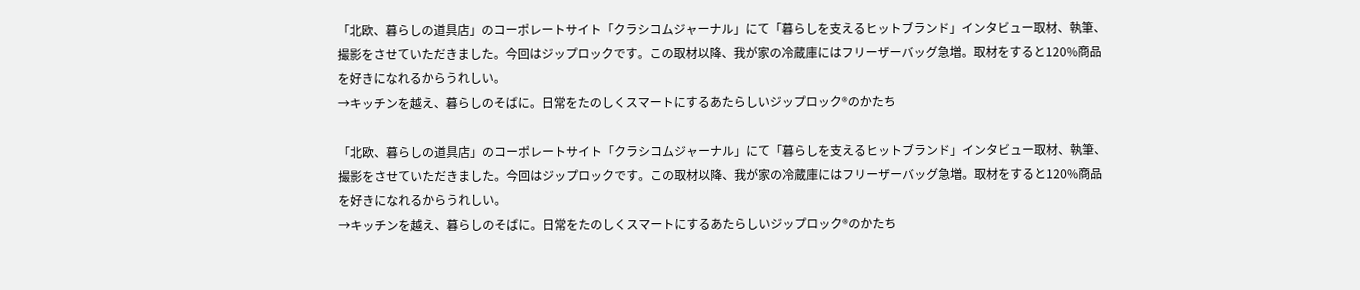「北欧、暮らしの道具店」のコーポレートサイト「クラシコムジャーナル」にて「暮らしを支えるヒットブランド」インタビュー取材、執筆、撮影をさせていただきました。今回はジップロックです。この取材以降、我が家の冷蔵庫にはフリーザーバッグ急増。取材をすると120%商品を好きになれるからうれしい。
→キッチンを越え、暮らしのそばに。日常をたのしくスマートにするあたらしいジップロック®のかたち

「北欧、暮らしの道具店」のコーポレートサイト「クラシコムジャーナル」にて「暮らしを支えるヒットブランド」インタビュー取材、執筆、撮影をさせていただきました。今回はジップロックです。この取材以降、我が家の冷蔵庫にはフリーザーバッグ急増。取材をすると120%商品を好きになれるからうれしい。
→キッチンを越え、暮らしのそばに。日常をたのしくスマートにするあたらしいジップロック®のかたち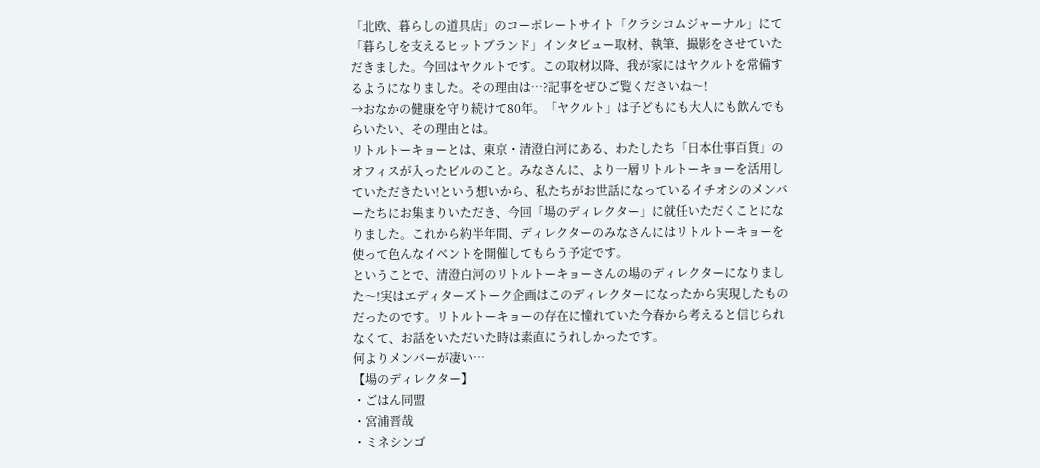「北欧、暮らしの道具店」のコーポレートサイト「クラシコムジャーナル」にて「暮らしを支えるヒットブランド」インタビュー取材、執筆、撮影をさせていただきました。今回はヤクルトです。この取材以降、我が家にはヤクルトを常備するようになりました。その理由は…?記事をぜひご覧くださいね〜!
→おなかの健康を守り続けて80年。「ヤクルト」は子どもにも大人にも飲んでもらいたい、その理由とは。
リトルトーキョーとは、東京・清澄白河にある、わたしたち「日本仕事百貨」のオフィスが入ったビルのこと。みなさんに、より一層リトルトーキョーを活用していただきたい!という想いから、私たちがお世話になっているイチオシのメンバーたちにお集まりいただき、今回「場のディレクター」に就任いただくことになりました。これから約半年間、ディレクターのみなさんにはリトルトーキョーを使って色んなイベントを開催してもらう予定です。
ということで、清澄白河のリトルトーキョーさんの場のディレクターになりました〜!実はエディターズトーク企画はこのディレクターになったから実現したものだったのです。リトルトーキョーの存在に憧れていた今春から考えると信じられなくて、お話をいただいた時は素直にうれしかったです。
何よりメンバーが凄い…
【場のディレクター】
・ごはん同盟
・宮浦晋哉
・ミネシンゴ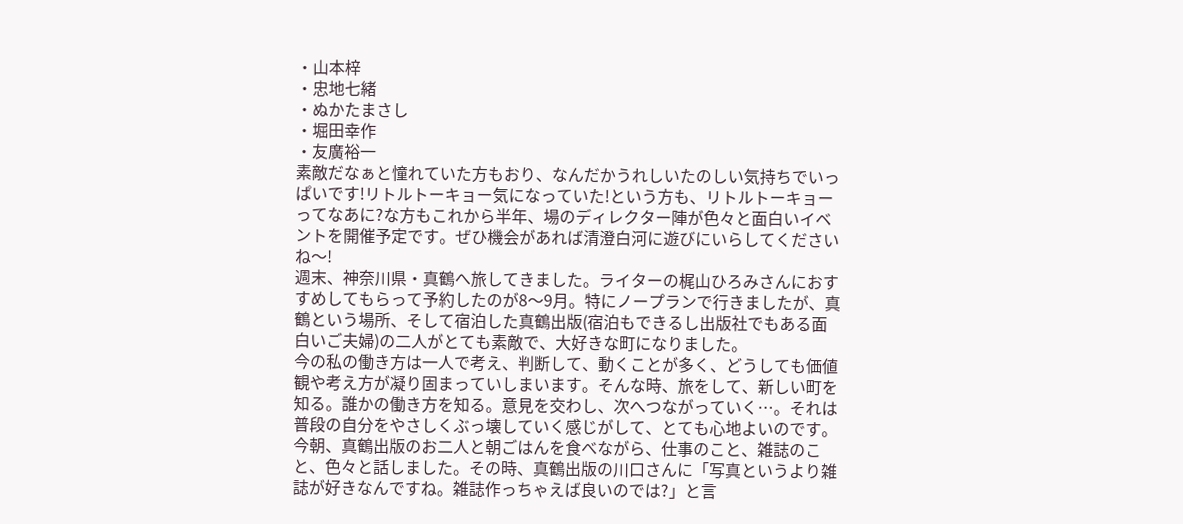・山本梓
・忠地七緒
・ぬかたまさし
・堀田幸作
・友廣裕一
素敵だなぁと憧れていた方もおり、なんだかうれしいたのしい気持ちでいっぱいです!リトルトーキョー気になっていた!という方も、リトルトーキョーってなあに?な方もこれから半年、場のディレクター陣が色々と面白いイベントを開催予定です。ぜひ機会があれば清澄白河に遊びにいらしてくださいね〜!
週末、神奈川県・真鶴へ旅してきました。ライターの梶山ひろみさんにおすすめしてもらって予約したのが8〜9月。特にノープランで行きましたが、真鶴という場所、そして宿泊した真鶴出版(宿泊もできるし出版社でもある面白いご夫婦)の二人がとても素敵で、大好きな町になりました。
今の私の働き方は一人で考え、判断して、動くことが多く、どうしても価値観や考え方が凝り固まっていしまいます。そんな時、旅をして、新しい町を知る。誰かの働き方を知る。意見を交わし、次へつながっていく…。それは普段の自分をやさしくぶっ壊していく感じがして、とても心地よいのです。
今朝、真鶴出版のお二人と朝ごはんを食べながら、仕事のこと、雑誌のこと、色々と話しました。その時、真鶴出版の川口さんに「写真というより雑誌が好きなんですね。雑誌作っちゃえば良いのでは?」と言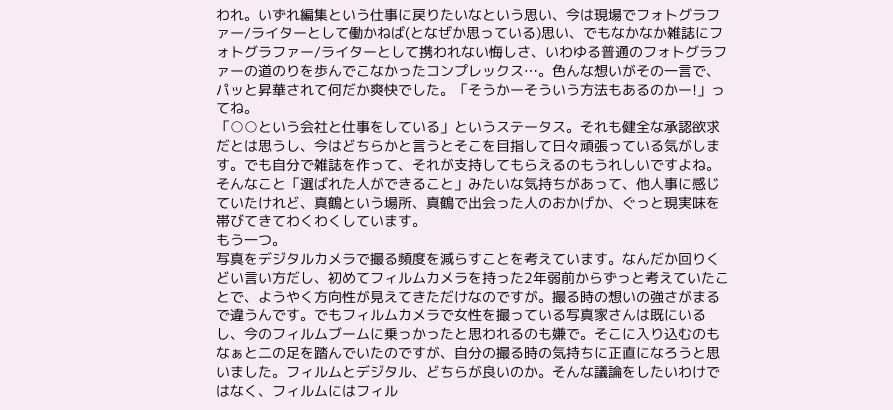われ。いずれ編集という仕事に戻りたいなという思い、今は現場でフォトグラファー/ライターとして働かねば(となぜか思っている)思い、でもなかなか雑誌にフォトグラファー/ライターとして携われない悔しさ、いわゆる普通のフォトグラファーの道のりを歩んでこなかったコンプレックス…。色んな想いがその一言で、パッと昇華されて何だか爽快でした。「そうかーそういう方法もあるのかー!」ってね。
「○○という会社と仕事をしている」というステータス。それも健全な承認欲求だとは思うし、今はどちらかと言うとそこを目指して日々頑張っている気がします。でも自分で雑誌を作って、それが支持してもらえるのもうれしいですよね。そんなこと「選ばれた人ができること」みたいな気持ちがあって、他人事に感じていたけれど、真鶴という場所、真鶴で出会った人のおかげか、ぐっと現実味を帯びてきてわくわくしています。
もう一つ。
写真をデジタルカメラで撮る頻度を減らすことを考えています。なんだか回りくどい言い方だし、初めてフィルムカメラを持った2年弱前からずっと考えていたことで、ようやく方向性が見えてきただけなのですが。撮る時の想いの強さがまるで違うんです。でもフィルムカメラで女性を撮っている写真家さんは既にいるし、今のフィルムブームに乗っかったと思われるのも嫌で。そこに入り込むのもなぁと二の足を踏んでいたのですが、自分の撮る時の気持ちに正直になろうと思いました。フィルムとデジタル、どちらが良いのか。そんな議論をしたいわけではなく、フィルムにはフィル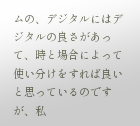ムの、デジタルにはデジタルの良さがあって、時と場合によって使い分けをすれば良いと思っているのですが、私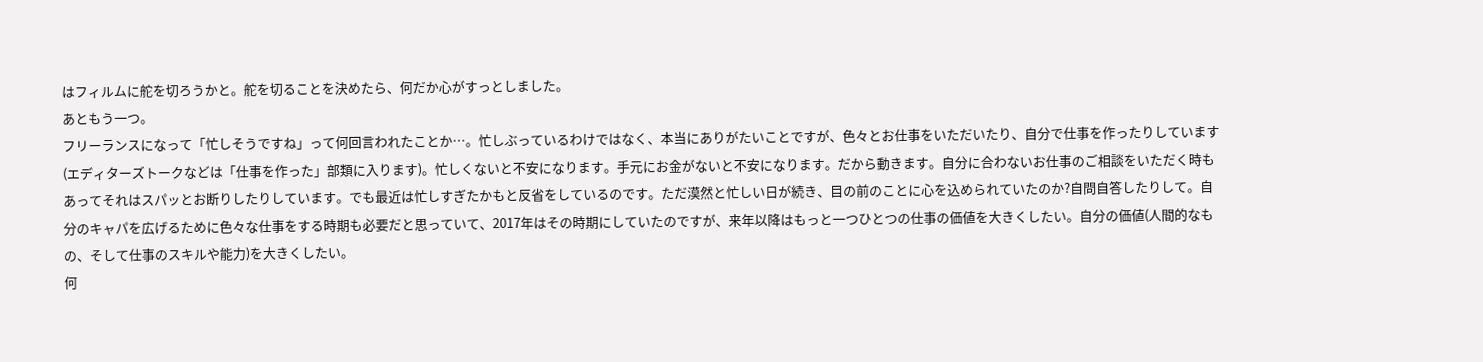はフィルムに舵を切ろうかと。舵を切ることを決めたら、何だか心がすっとしました。
あともう一つ。
フリーランスになって「忙しそうですね」って何回言われたことか…。忙しぶっているわけではなく、本当にありがたいことですが、色々とお仕事をいただいたり、自分で仕事を作ったりしています(エディターズトークなどは「仕事を作った」部類に入ります)。忙しくないと不安になります。手元にお金がないと不安になります。だから動きます。自分に合わないお仕事のご相談をいただく時もあってそれはスパッとお断りしたりしています。でも最近は忙しすぎたかもと反省をしているのです。ただ漠然と忙しい日が続き、目の前のことに心を込められていたのか?自問自答したりして。自分のキャパを広げるために色々な仕事をする時期も必要だと思っていて、2017年はその時期にしていたのですが、来年以降はもっと一つひとつの仕事の価値を大きくしたい。自分の価値(人間的なもの、そして仕事のスキルや能力)を大きくしたい。
何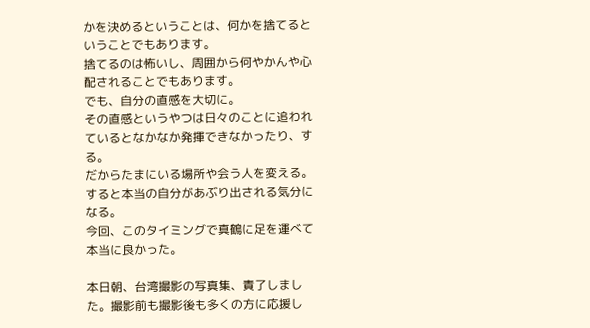かを決めるということは、何かを捨てるということでもあります。
捨てるのは怖いし、周囲から何やかんや心配されることでもあります。
でも、自分の直感を大切に。
その直感というやつは日々のことに追われているとなかなか発揮できなかったり、する。
だからたまにいる場所や会う人を変える。すると本当の自分があぶり出される気分になる。
今回、このタイミングで真鶴に足を運べて本当に良かった。

本日朝、台湾撮影の写真集、責了しました。撮影前も撮影後も多くの方に応援し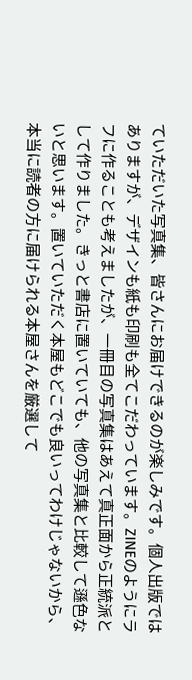ていただいた写真集、皆さんにお届けできるのが楽しみです。個人出版ではありますが、デザインも紙も印刷も全てこだわっています。ZINEのようにラフに作ることも考えましたが、一冊目の写真集はあえて真正面から正統派として作りました。きっと書店に置いていても、他の写真集と比較して遜色ないと思います。置いていただく本屋もどこでも良いってわけじゃないから、本当に読者の方に届けられる本屋さんを厳選して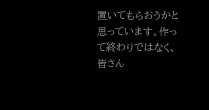置いてもらおうかと思っています。作って終わりではなく、皆さん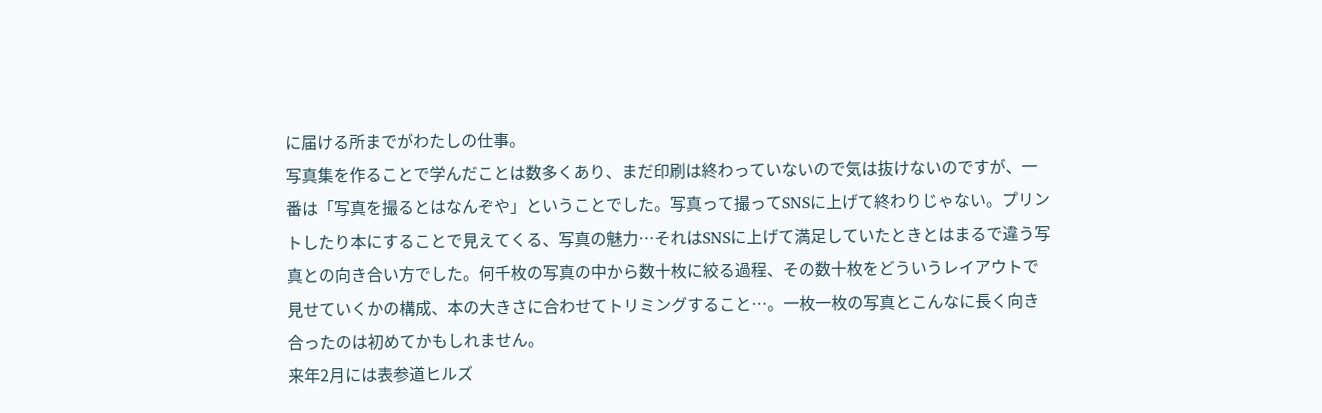に届ける所までがわたしの仕事。
写真集を作ることで学んだことは数多くあり、まだ印刷は終わっていないので気は抜けないのですが、一番は「写真を撮るとはなんぞや」ということでした。写真って撮ってSNSに上げて終わりじゃない。プリントしたり本にすることで見えてくる、写真の魅力…それはSNSに上げて満足していたときとはまるで違う写真との向き合い方でした。何千枚の写真の中から数十枚に絞る過程、その数十枚をどういうレイアウトで見せていくかの構成、本の大きさに合わせてトリミングすること…。一枚一枚の写真とこんなに長く向き合ったのは初めてかもしれません。
来年2月には表参道ヒルズ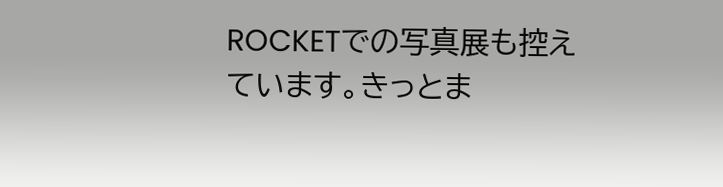ROCKETでの写真展も控えています。きっとま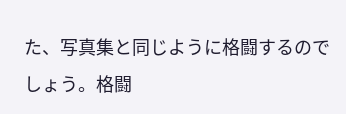た、写真集と同じように格闘するのでしょう。格闘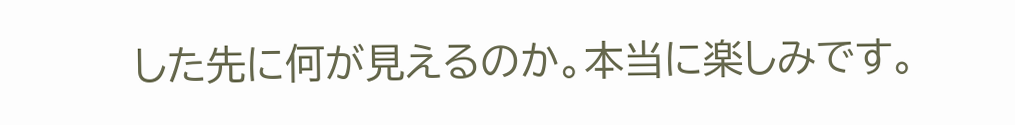した先に何が見えるのか。本当に楽しみです。